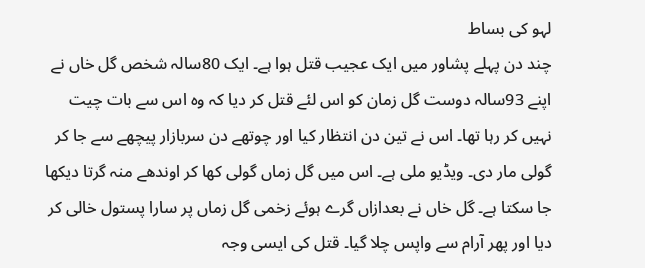لہو کی بساط
چند دن پہلے پشاور میں ایک عجیب قتل ہوا ہے۔ ایک 80سالہ شخص گل خاں نے اپنے 93سالہ دوست گل زمان کو اس لئے قتل کر دیا کہ وہ اس سے بات چیت نہیں کر رہا تھا۔ اس نے تین دن انتظار کیا اور چوتھے دن سربازار پیچھے سے جا کر گولی مار دی۔ ویڈیو ملی ہے۔ اس میں گل زماں گولی کھا کر اوندھے منہ گرتا دیکھا جا سکتا ہے۔ گل خاں نے بعدازاں گرے ہوئے زخمی گل زماں پر سارا پستول خالی کر دیا اور پھر آرام سے واپس چلا گیا۔ قتل کی ایسی وجہ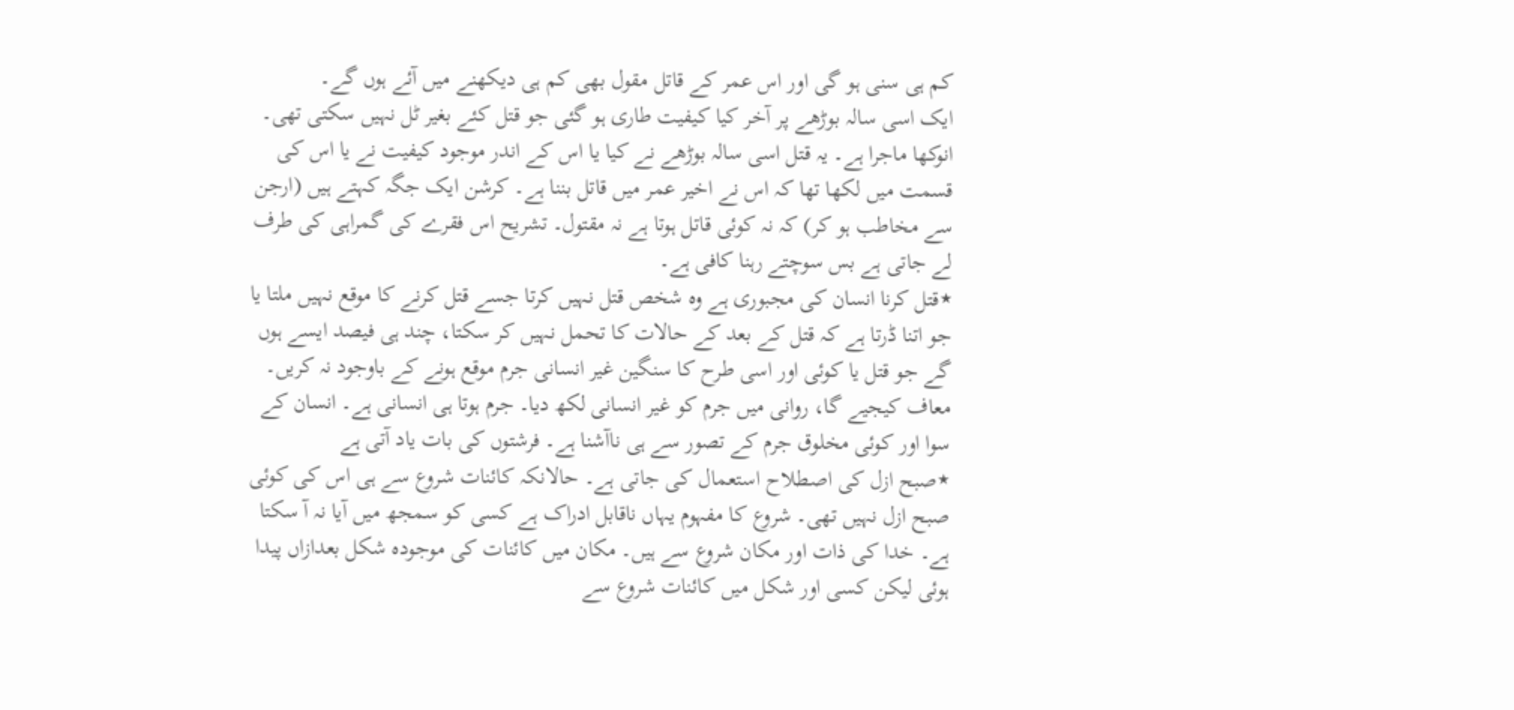کم ہی سنی ہو گی اور اس عمر کے قاتل مقول بھی کم ہی دیکھنے میں آئے ہوں گے۔
ایک اسی سالہ بوڑھے پر آخر کیا کیفیت طاری ہو گئی جو قتل کئے بغیر ٹل نہیں سکتی تھی۔ انوکھا ماجرا ہے۔ یہ قتل اسی سالہ بوڑھے نے کیا یا اس کے اندر موجود کیفیت نے یا اس کی قسمت میں لکھا تھا کہ اس نے اخیر عمر میں قاتل بننا ہے۔ کرشن ایک جگہ کہتے ہیں (ارجن سے مخاطب ہو کر) کہ نہ کوئی قاتل ہوتا ہے نہ مقتول۔ تشریح اس فقرے کی گمراہی کی طرف لے جاتی ہے بس سوچتے رہنا کافی ہے۔
٭قتل کرنا انسان کی مجبوری ہے وہ شخص قتل نہیں کرتا جسے قتل کرنے کا موقع نہیں ملتا یا جو اتنا ڈرتا ہے کہ قتل کے بعد کے حالات کا تحمل نہیں کر سکتا، چند ہی فیصد ایسے ہوں گے جو قتل یا کوئی اور اسی طرح کا سنگین غیر انسانی جرم موقع ہونے کے باوجود نہ کریں۔ معاف کیجیے گا، روانی میں جرم کو غیر انسانی لکھ دیا۔ جرم ہوتا ہی انسانی ہے۔ انسان کے سوا اور کوئی مخلوق جرم کے تصور سے ہی ناآشنا ہے۔ فرشتوں کی بات یاد آتی ہے
٭صبح ازل کی اصطلاح استعمال کی جاتی ہے۔ حالانکہ کائنات شروع سے ہی اس کی کوئی صبح ازل نہیں تھی۔ شروع کا مفہوم یہاں ناقابل ادراک ہے کسی کو سمجھ میں آیا نہ آ سکتا ہے۔ خدا کی ذات اور مکان شروع سے ہیں۔ مکان میں کائنات کی موجودہ شکل بعدازاں پیدا ہوئی لیکن کسی اور شکل میں کائنات شروع سے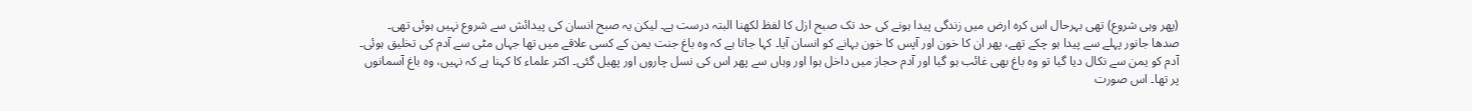(پھر وہی شروع) تھی بہرحال اس کرہ ارض میں زندگی پیدا ہونے کی حد تک صبح ازل کا لفظ لکھنا البتہ درست ہے۔ لیکن یہ صبح انسان کی پیدائش سے شروع نہیں ہوئی تھی۔
صدھا جانور پہلے سے پیدا ہو چکے تھے، پھر ان کا خون اور آپس کا خون بہانے کو انسان آیا۔ کہا جاتا ہے کہ وہ باغ جنت یمن کے کسی علاقے میں تھا جہاں مٹی سے آدم کی تخلیق ہوئی۔ آدم کو یمن سے نکال دیا گیا تو وہ باغ بھی غائب ہو گیا اور آدم حجاز میں داخل ہوا اور وہاں سے پھر اس کی نسل چاروں اور پھیل گئی۔ اکثر علماء کا کہنا ہے کہ نہیں، وہ باغ آسمانوں پر تھا۔ اس صورت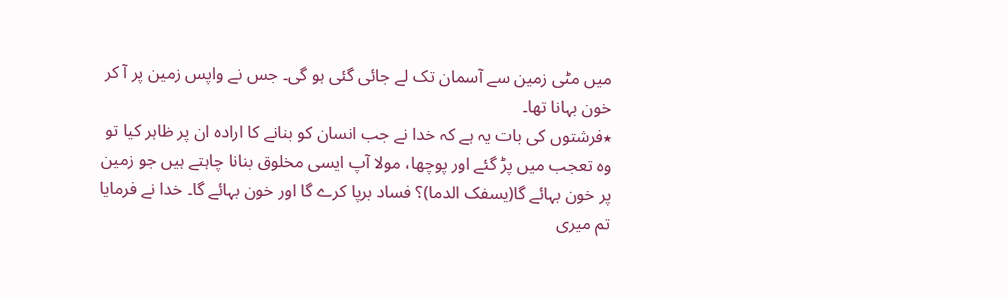میں مٹی زمین سے آسمان تک لے جائی گئی ہو گی۔ جس نے واپس زمین پر آ کر خون بہانا تھا۔
٭فرشتوں کی بات یہ ہے کہ خدا نے جب انسان کو بنانے کا ارادہ ان پر ظاہر کیا تو وہ تعجب میں پڑ گئے اور پوچھا، مولا آپ ایسی مخلوق بنانا چاہتے ہیں جو زمین پر خون بہائے گا(یسفک الدما)؟ فساد برپا کرے گا اور خون بہائے گا۔ خدا نے فرمایا تم میری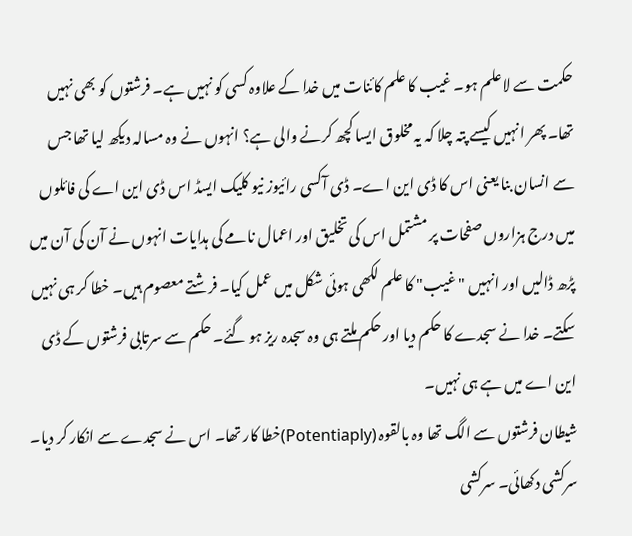حکمت سے لاعلم ہو۔ غیب کا علم کائنات میں خدا کے علاوہ کسی کو نہیں ہے۔ فرشتوں کو بھی نہیں تھا۔ پھر انہیں کیسے پتہ چلا کہ یہ مخلوق ایسا کچھ کرنے والی ہے؟ انہوں نے وہ مسالہ دیکھ لیا تھا جس سے انسان بنا یعنی اس کا ڈی این اے۔ ڈی آکسی رائیوز نیو کلیک ایسڈ اس ڈی این اے کی فائلوں میں درج ہزاروں صفحات پر مشتمل اس کی تخلیق اور اعمال نامے کی ہدایات انہوں نے آن کی آن میں پڑھ ڈالیں اور انہیں "غیب" کا علم لکھی ہوئی شکل میں عمل کیا۔ فرشتے معصوم ہیں۔ خطا کر ہی نہیں سکتے۔ خدا نے سجدے کا حکم دیا اور حکم ملتے ہی وہ سجدہ ریز ہو گئے۔ حکم سے سرتابی فرشتوں کے ڈی این اے میں ہے ہی نہیں۔
شیطان فرشتوں سے الگ تھا وہ بالقوہ (Potentiaply)خطا کار تھا۔ اس نے سجدے سے انکار کر دیا۔ سرکشی دکھائی۔ سرکشی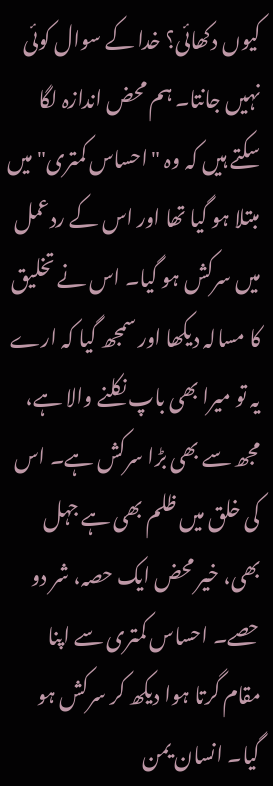کیوں دکھائی؟ خدا کے سوال کوئی نہیں جانتا۔ ہم محض اندازہ لگا سکتے ہیں کہ وہ "احساس کمتری" میں مبتلا ہو گیا تھا اور اس کے ردعمل میں سرکش ہو گیا۔ اس نے تخلیق کا مسالہ دیکھا اور سمجھ گیا کہ ارے یہ تو میرا بھی باپ نکلنے والا ہے، مجھ سے بھی بڑا سرکش ہے۔ اس کی خلق میں ظلم بھی ہے جہل بھی، خیر محض ایک حصہ، شر دو حصے۔ احساس کمتری سے اپنا مقام گرتا ہوا دیکھ کر سرکش ہو گیا۔ انسان یمن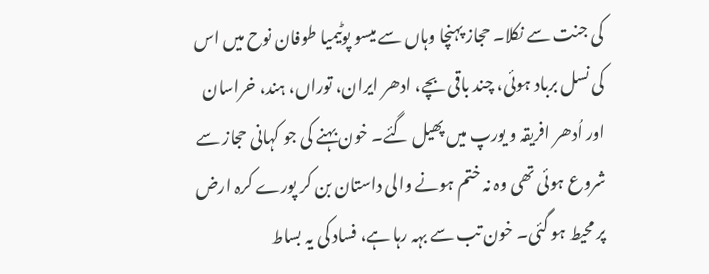کی جنت سے نکلا۔ حجاز پہنچا وہاں سے میسو پوٹیمیا طوفان نوح میں اس کی نسل برباد ہوئی، چند باقی بچے، ادھر ایران، توراں، ہند، خراسان اور اُدھر افریقہ و یورپ میں پھیل گئے۔ خون بہنے کی جو کہانی حجاز سے شروع ہوئی تھی وہ نہ ختم ہونے والی داستان بن کر پورے کرہ ارض پر محیط ہو گئی۔ خون تب سے بہہ رہا ہے، فساد کی یہ بساط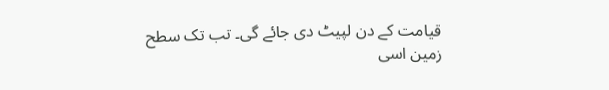قیامت کے دن لپیٹ دی جائے گی۔ تب تک سطح زمین اسی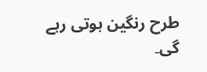طرح رنگین ہوتی رہے گی۔